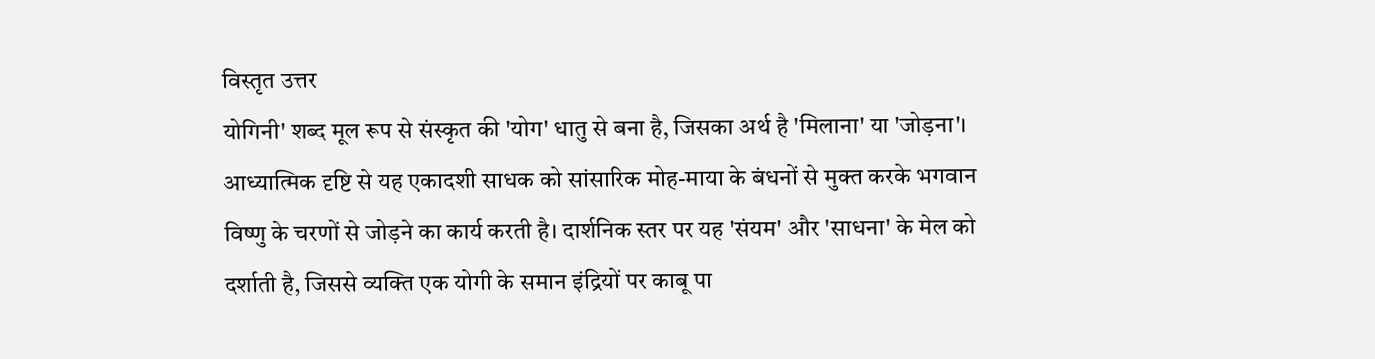विस्तृत उत्तर
योगिनी' शब्द मूल रूप से संस्कृत की 'योग' धातु से बना है, जिसका अर्थ है 'मिलाना' या 'जोड़ना'। आध्यात्मिक दृष्टि से यह एकादशी साधक को सांसारिक मोह-माया के बंधनों से मुक्त करके भगवान विष्णु के चरणों से जोड़ने का कार्य करती है। दार्शनिक स्तर पर यह 'संयम' और 'साधना' के मेल को दर्शाती है, जिससे व्यक्ति एक योगी के समान इंद्रियों पर काबू पा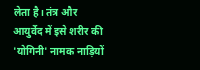लेता है। तंत्र और आयुर्वेद में इसे शरीर की 'योगिनी' नामक नाड़ियों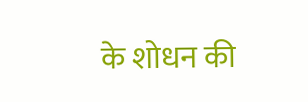के शोधन की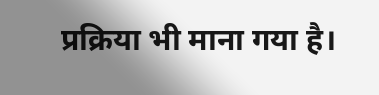प्रक्रिया भी माना गया है।